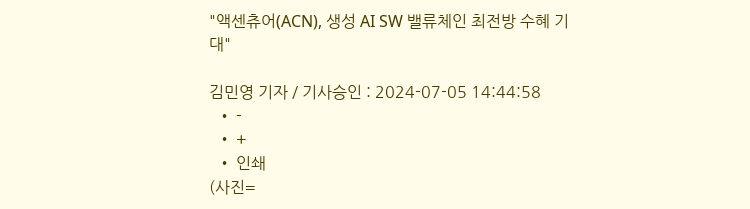"액센츄어(ACN), 생성 AI SW 밸류체인 최전방 수혜 기대"

김민영 기자 / 기사승인 : 2024-07-05 14:44:58
  • -
  • +
  • 인쇄
(사진=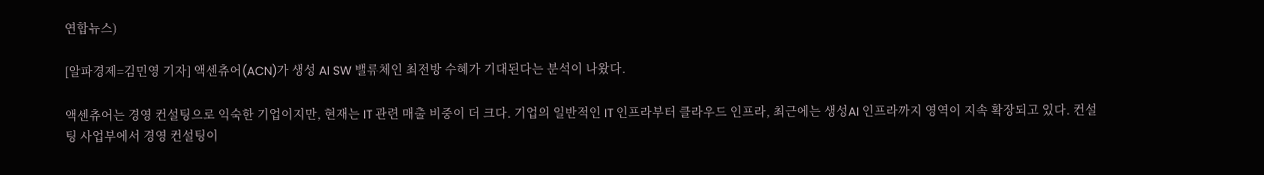연합뉴스)

[알파경제=김민영 기자] 액센츄어(ACN)가 생성 AI SW 밸류체인 최전방 수혜가 기대된다는 분석이 나왔다.

액센츄어는 경영 컨설팅으로 익숙한 기업이지만, 현재는 IT 관련 매출 비중이 더 크다. 기업의 일반적인 IT 인프라부터 클라우드 인프라, 최근에는 생성AI 인프라까지 영역이 지속 확장되고 있다. 컨설팅 사업부에서 경영 컨설팅이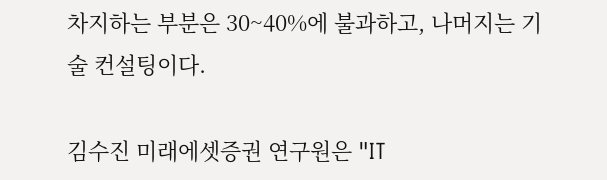차지하는 부분은 30~40%에 불과하고, 나머지는 기술 컨설팅이다.

김수진 미래에셋증권 연구원은 "IT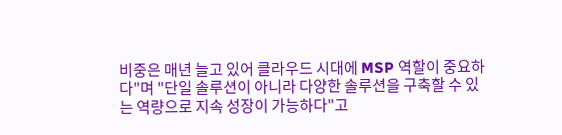비중은 매년 늘고 있어 클라우드 시대에 MSP 역할이 중요하다"며 "단일 솔루션이 아니라 다양한 솔루션을 구축할 수 있는 역량으로 지속 성장이 가능하다"고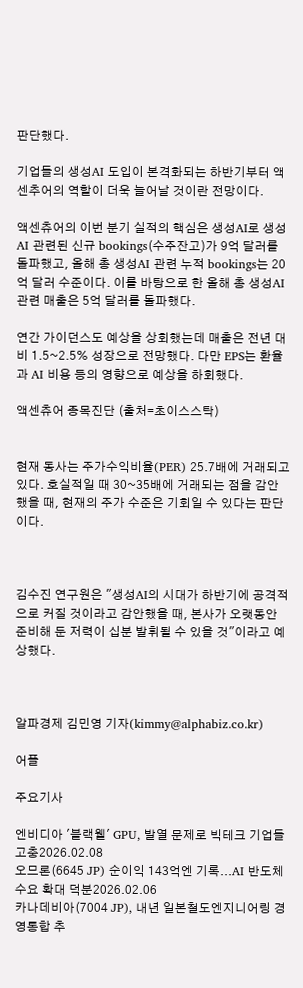판단했다.

기업들의 생성AI 도입이 본격화되는 하반기부터 액센추어의 역할이 더욱 늘어날 것이란 전망이다.

액센츄어의 이번 분기 실적의 핵심은 생성AI로 생성AI 관련된 신규 bookings(수주잔고)가 9억 달러를 돌파했고, 올해 총 생성AI 관련 누적 bookings는 20억 달러 수준이다. 이를 바탕으로 한 올해 총 생성AI 관련 매출은 5억 달러를 돌파했다.

연간 가이던스도 예상을 상회했는데 매출은 전년 대비 1.5~2.5% 성장으로 전망했다. 다만 EPS는 환율과 AI 비용 등의 영향으로 예상을 하회했다.

액센츄어 종목진단 (출처=초이스스탁)


현재 동사는 주가수익비율(PER) 25.7배에 거래되고 있다. 호실적일 때 30~35배에 거래되는 점을 감안했을 때, 현재의 주가 수준은 기회일 수 있다는 판단이다.



김수진 연구원은 "생성AI의 시대가 하반기에 공격적으로 커질 것이라고 감안했을 때, 본사가 오랫동안 준비해 둔 저력이 십분 발휘될 수 있을 것"이라고 예상했다.



알파경제 김민영 기자(kimmy@alphabiz.co.kr)

어플

주요기사

엔비디아 '블랙웰' GPU, 발열 문제로 빅테크 기업들 고충2026.02.08
오므론(6645 JP) 순이익 143억엔 기록...AI 반도체 수요 확대 덕분2026.02.06
카나데비아(7004 JP), 내년 일본철도엔지니어링 경영통합 추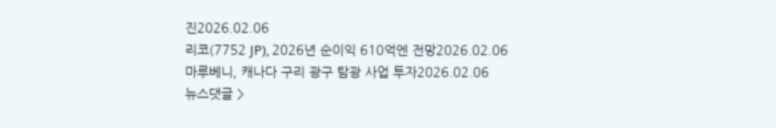진2026.02.06
리코(7752 JP), 2026년 순이익 610억엔 전망2026.02.06
마루베니, 캐나다 구리 광구 탐광 사업 투자2026.02.06
뉴스댓글 >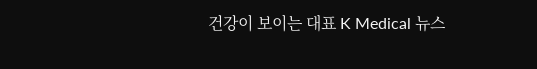건강이 보이는 대표 K Medical 뉴스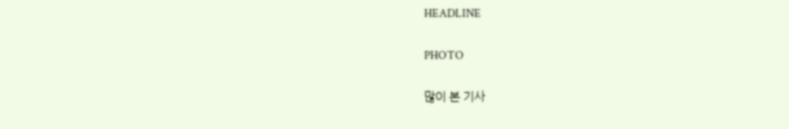HEADLINE

PHOTO

많이 본 기사